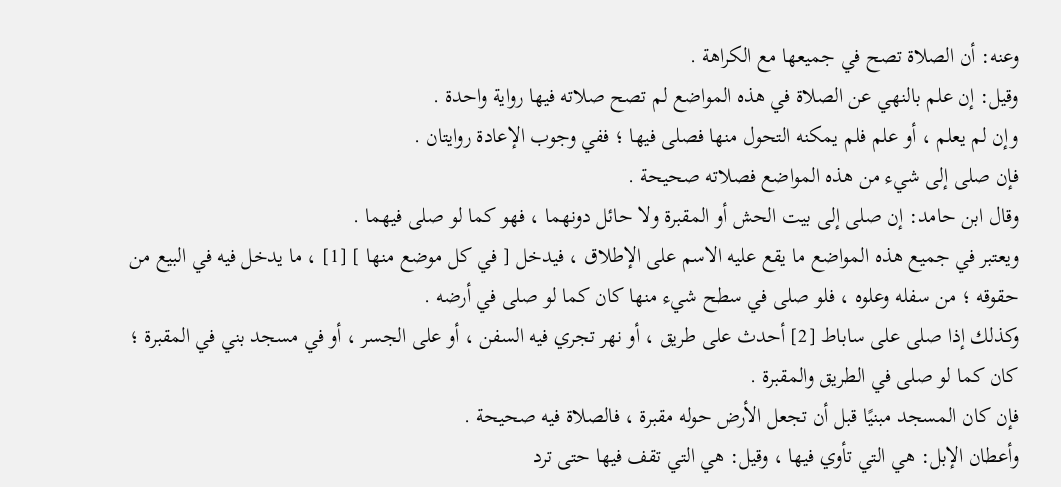وعنه: أن الصلاة تصح في جميعها مع الكراهة .
وقيل: إن علم بالنهي عن الصلاة في هذه المواضع لم تصح صلاته فيها رواية واحدة .
وإن لم يعلم ، أو علم فلم يمكنه التحول منها فصلى فيها ؛ ففي وجوب الإعادة روايتان .
فإن صلى إلى شيء من هذه المواضع فصلاته صحيحة .
وقال ابن حامد: إن صلى إلى بيت الحش أو المقبرة ولا حائل دونهما ، فهو كما لو صلى فيهما .
ويعتبر في جميع هذه المواضع ما يقع عليه الاسم على الإطلاق ، فيدخل [ في كل موضع منها ] [1] ، ما يدخل فيه في البيع من حقوقه ؛ من سفله وعلوه ، فلو صلى في سطح شيء منها كان كما لو صلى في أرضه .
وكذلك إذا صلى على ساباط [2] أحدث على طريق ، أو نهر تجري فيه السفن ، أو على الجسر ، أو في مسجد بني في المقبرة ؛ كان كما لو صلى في الطريق والمقبرة .
فإن كان المسجد مبنيًا قبل أن تجعل الأرض حوله مقبرة ، فالصلاة فيه صحيحة .
وأعطان الإبل: هي التي تأوي فيها ، وقيل: هي التي تقف فيها حتى ترد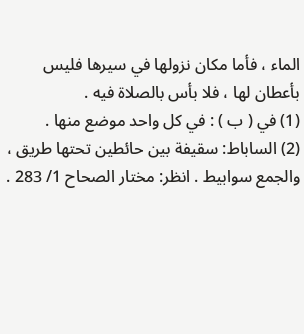الماء ، فأما مكان نزولها في سيرها فليس بأعطان لها ، فلا بأس بالصلاة فيه .
(1) في ( ب ) : في كل واحد موضع منها .
(2) الساباط: سقيفة بين حائطين تحتها طريق ، والجمع سوابيط . انظر: مختار الصحاح 1/ 283 .